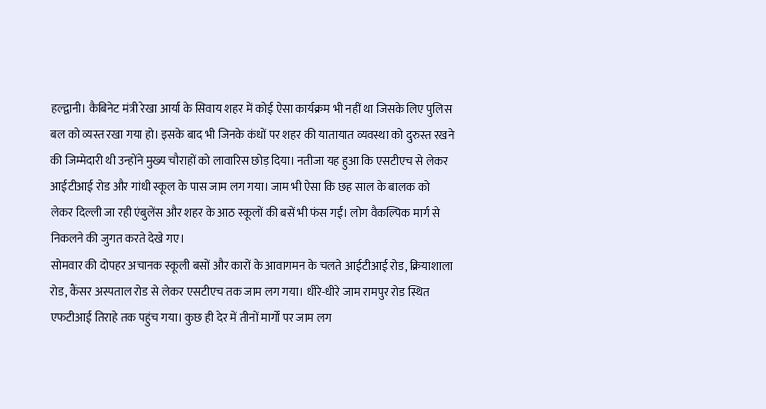हल्द्वानी। कैबिनेट मंत्री रेखा आर्या के सिवाय शहर में कोई ऐसा कार्यक्रम भी नहीं था जिसके लिए पुलिस बल को व्यस्त रखा गया हो। इसके बाद भी जिनके कंधों पर शहर की यातायात व्यवस्था को दुरुस्त रखने की जिम्मेदारी थी उन्होंने मुख्य चौराहों को लावारिस छोड़ दिया। नतीजा यह हुआ कि एसटीएच से लेकर आईटीआई रोड और गांधी स्कूल के पास जाम लग गया। जाम भी ऐसा कि छह साल के बालक को लेकर दिल्ली जा रही एंबुलेंस और शहर के आठ स्कूलों की बसें भी फंस गईं। लोग वैकल्पिक मार्ग से निकलने की जुगत करते देखे गए।
सोमवार की दोपहर अचानक स्कूली बसों और कारों के आवागमन के चलते आईटीआई रोड, क्रियाशाला रोड, कैंसर अस्पताल रोड से लेकर एसटीएच तक जाम लग गया। धीरे-धीरे जाम रामपुर रोड स्थित एफटीआई तिराहे तक पहुंच गया। कुछ ही देर में तीनों मार्गों पर जाम लग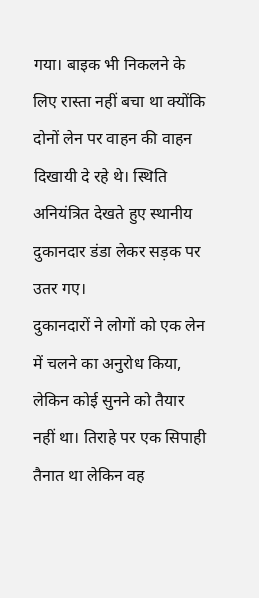गया। बाइक भी निकलने के लिए रास्ता नहीं बचा था क्योंकि दोनों लेन पर वाहन की वाहन दिखायी दे रहे थे। स्थिति अनियंत्रित देखते हुए स्थानीय दुकानदार डंडा लेकर सड़क पर उतर गए।
दुकानदारों ने लोगों को एक लेन में चलने का अनुरोध किया, लेकिन कोई सुनने को तैयार नहीं था। तिराहे पर एक सिपाही तैनात था लेकिन वह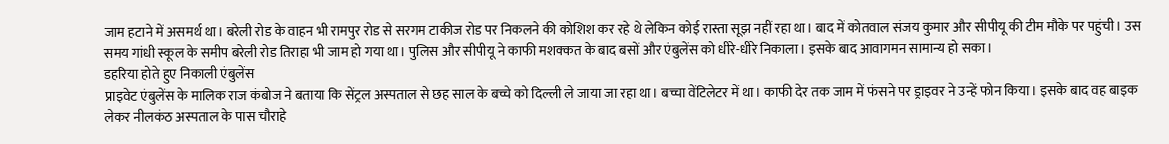जाम हटाने में असमर्थ था। बरेली रोड के वाहन भी रामपुर रोड से सरगम टाकीज रोड पर निकलने की कोशिश कर रहे थे लेकिन कोई रास्ता सूझ नहीं रहा था। बाद में कोतवाल संजय कुमार और सीपीयू की टीम मौके पर पहुंची। उस समय गांधी स्कूल के समीप बरेली रोड तिराहा भी जाम हो गया था। पुलिस और सीपीयू ने काफी मशक्कत के बाद बसों और एंबुलेंस को धीरे-धीरे निकाला। इसके बाद आवागमन सामान्य हो सका।
डहरिया होते हुए निकाली एंबुलेंस
प्राइवेट एंबुलेंस के मालिक राज कंबोज ने बताया कि सेंट्रल अस्पताल से छह साल के बच्चे को दिल्ली ले जाया जा रहा था। बच्चा वेंटिलेटर में था। काफी देर तक जाम में फंसने पर ड्राइवर ने उन्हें फोन किया। इसके बाद वह बाइक लेकर नीलकंठ अस्पताल के पास चौराहे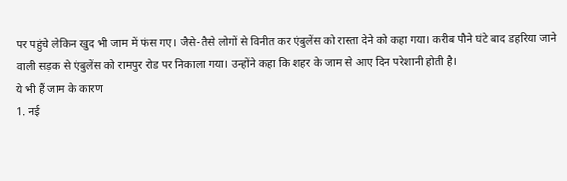पर पहुंचे लेकिन खुद भी जाम में फंस गए। जैसे-तैसे लोगों से विनीत कर एंबुलेंस को रास्ता देने को कहा गया। करीब पौने घंटे बाद डहरिया जाने वाली सड़क से एंबुलेंस को रामपुर रोड पर निकाला गया। उन्होंने कहा कि शहर के जाम से आए दिन परेशानी होती है।
ये भी हैं जाम के कारण
1. नई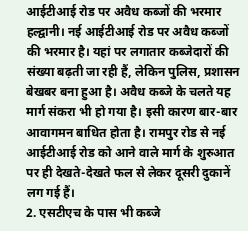आईटीआई रोड पर अवैध कब्जों की भरमार
हल्द्वानी। नई आईटीआई रोड पर अवैध कब्जों की भरमार है। यहां पर लगातार कब्जेदारों की संख्या बढ़ती जा रही हैं, लेकिन पुलिस, प्रशासन बेखबर बना हुआ है। अवैध कब्जे के चलते यह मार्ग संकरा भी हो गया है। इसी कारण बार-बार आवागमन बाधित होता है। रामपुर रोड से नई आईटीआई रोड को आने वाले मार्ग के शुरुआत पर ही देखते-देखते फल से लेकर दूसरी दुकानें लग गई हैं।
2. एसटीएच के पास भी कब्जे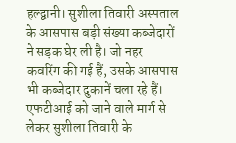हल्द्वानी। सुशीला तिवारी अस्पताल के आसपास बड़ी संख्या कब्जेदारों ने सड़क घेर ली है। जो नहर कवरिंग की गई हैं, उसके आसपास भी कब्जेदार दुकानें चला रहे हैं। एफटीआई को जाने वाले मार्ग से लेकर सुशीला तिवारी के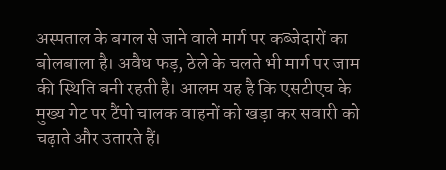अस्पताल के बगल से जाने वाले मार्ग पर कब्जेदारों का बोलबाला है। अवैध फड़, ठेले के चलते भी मार्ग पर जाम की स्थिति बनी रहती है। आलम यह है कि एसटीएच के मुख्य गेट पर टैंपो चालक वाहनों को खड़ा कर सवारी को चढ़ाते और उतारते हैं।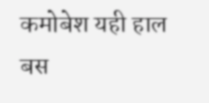कमोबेश यही हाल बस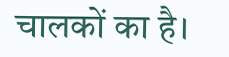चालकों का है।